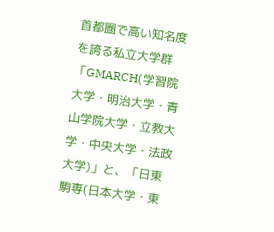首都圏で高い知名度を誇る私立大学群「GMARCH(学習院大学・明治大学・青山学院大学・立教大学・中央大学・法政大学)」と、「日東駒専(日本大学・東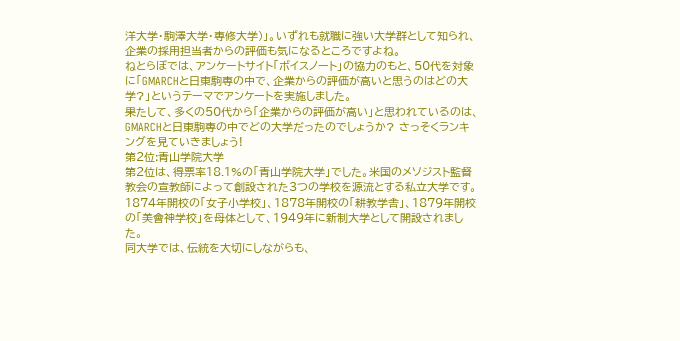洋大学・駒澤大学・専修大学)」。いずれも就職に強い大学群として知られ、企業の採用担当者からの評価も気になるところですよね。
ねとらぼでは、アンケートサイト「ボイスノート」の協力のもと、50代を対象に「GMARCHと日東駒専の中で、企業からの評価が高いと思うのはどの大学?」というテーマでアンケートを実施しました。
果たして、多くの50代から「企業からの評価が高い」と思われているのは、GMARCHと日東駒専の中でどの大学だったのでしょうか? さっそくランキングを見ていきましょう!
第2位:青山学院大学
第2位は、得票率18.1%の「青山学院大学」でした。米国のメソジスト監督教会の宣教師によって創設された3つの学校を源流とする私立大学です。1874年開校の「女子小学校」、1878年開校の「耕教学舎」、1879年開校の「美會神学校」を母体として、1949年に新制大学として開設されました。
同大学では、伝統を大切にしながらも、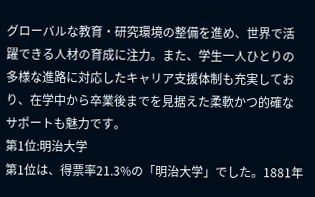グローバルな教育・研究環境の整備を進め、世界で活躍できる人材の育成に注力。また、学生一人ひとりの多様な進路に対応したキャリア支援体制も充実しており、在学中から卒業後までを見据えた柔軟かつ的確なサポートも魅力です。
第1位:明治大学
第1位は、得票率21.3%の「明治大学」でした。1881年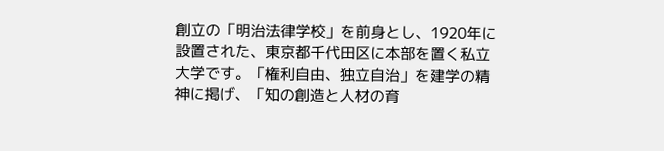創立の「明治法律学校」を前身とし、1920年に設置された、東京都千代田区に本部を置く私立大学です。「権利自由、独立自治」を建学の精神に掲げ、「知の創造と人材の育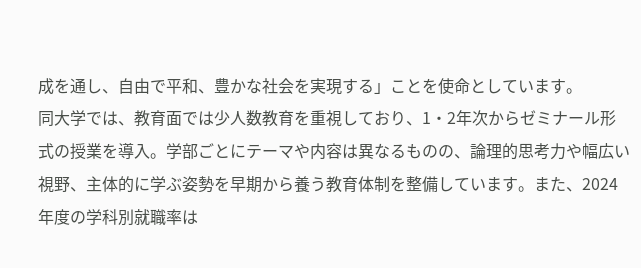成を通し、自由で平和、豊かな社会を実現する」ことを使命としています。
同大学では、教育面では少人数教育を重視しており、1・2年次からゼミナール形式の授業を導入。学部ごとにテーマや内容は異なるものの、論理的思考力や幅広い視野、主体的に学ぶ姿勢を早期から養う教育体制を整備しています。また、2024年度の学科別就職率は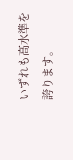いずれも高水準を誇ります。